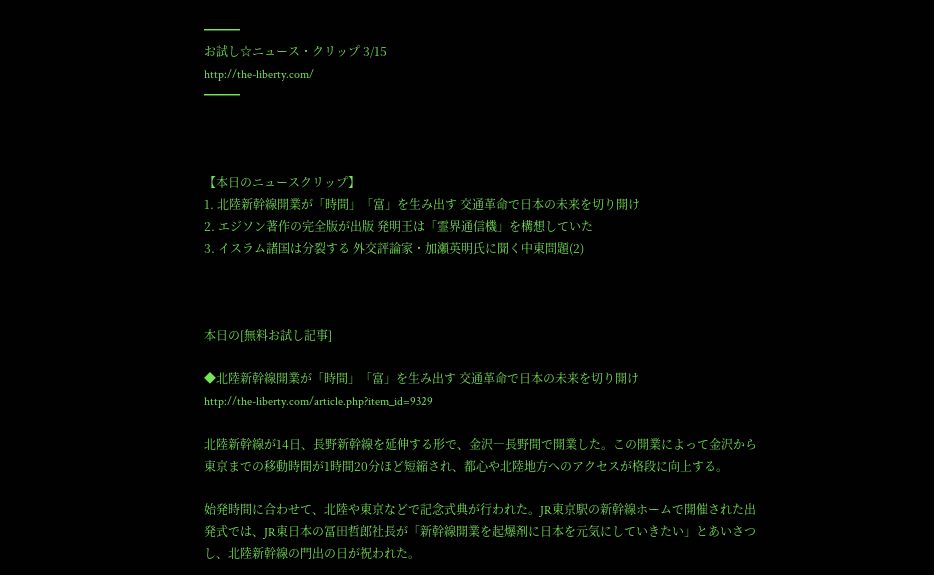━━━
お試し☆ニュース・クリップ 3/15
http://the-liberty.com/
━━━



【本日のニュースクリップ】
1. 北陸新幹線開業が「時間」「富」を生み出す 交通革命で日本の未来を切り開け
2. エジソン著作の完全版が出版 発明王は「霊界通信機」を構想していた
3. イスラム諸国は分裂する 外交評論家・加瀬英明氏に聞く中東問題(2)



本日の[無料お試し記事]

◆北陸新幹線開業が「時間」「富」を生み出す 交通革命で日本の未来を切り開け
http://the-liberty.com/article.php?item_id=9329

北陸新幹線が14日、長野新幹線を延伸する形で、金沢―長野間で開業した。この開業によって金沢から東京までの移動時間が1時間20分ほど短縮され、都心や北陸地方へのアクセスが格段に向上する。

始発時間に合わせて、北陸や東京などで記念式典が行われた。JR東京駅の新幹線ホームで開催された出発式では、JR東日本の冨田哲郎社長が「新幹線開業を起爆剤に日本を元気にしていきたい」とあいさつし、北陸新幹線の門出の日が祝われた。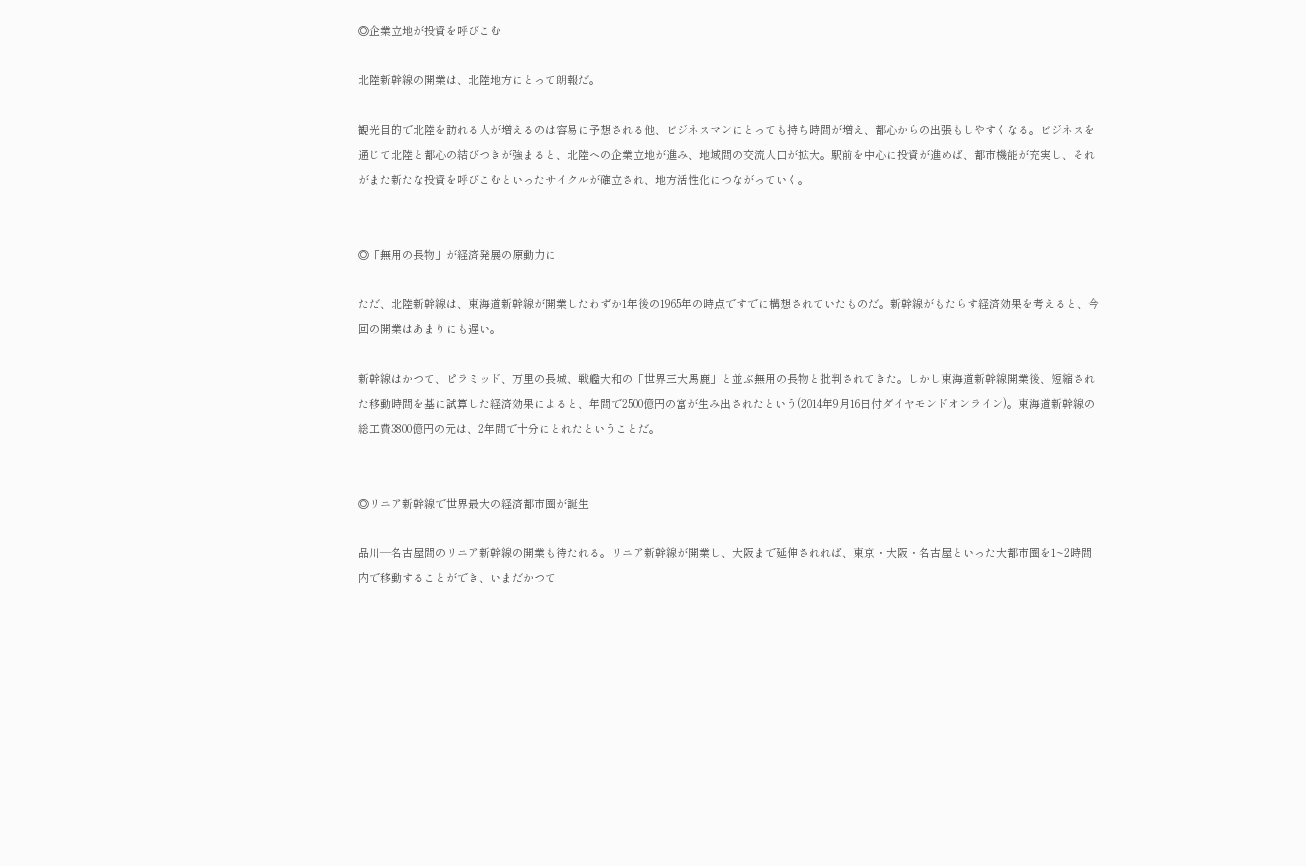◎企業立地が投資を呼びこむ

北陸新幹線の開業は、北陸地方にとって朗報だ。

観光目的で北陸を訪れる人が増えるのは容易に予想される他、ビジネスマンにとっても持ち時間が増え、都心からの出張もしやすくなる。ビジネスを通じて北陸と都心の結びつきが強まると、北陸への企業立地が進み、地域間の交流人口が拡大。駅前を中心に投資が進めば、都市機能が充実し、それがまた新たな投資を呼びこむといったサイクルが確立され、地方活性化につながっていく。


◎「無用の長物」が経済発展の原動力に

ただ、北陸新幹線は、東海道新幹線が開業したわずか1年後の1965年の時点ですでに構想されていたものだ。新幹線がもたらす経済効果を考えると、今回の開業はあまりにも遅い。

新幹線はかつて、ピラミッド、万里の長城、戦艦大和の「世界三大馬鹿」と並ぶ無用の長物と批判されてきた。しかし東海道新幹線開業後、短縮された移動時間を基に試算した経済効果によると、年間で2500億円の富が生み出されたという(2014年9月16日付ダイヤモンドオンライン)。東海道新幹線の総工費3800億円の元は、2年間で十分にとれたということだ。


◎リニア新幹線で世界最大の経済都市圏が誕生

品川―名古屋間のリニア新幹線の開業も待たれる。リニア新幹線が開業し、大阪まで延伸されれば、東京・大阪・名古屋といった大都市圏を1~2時間内で移動することができ、いまだかつて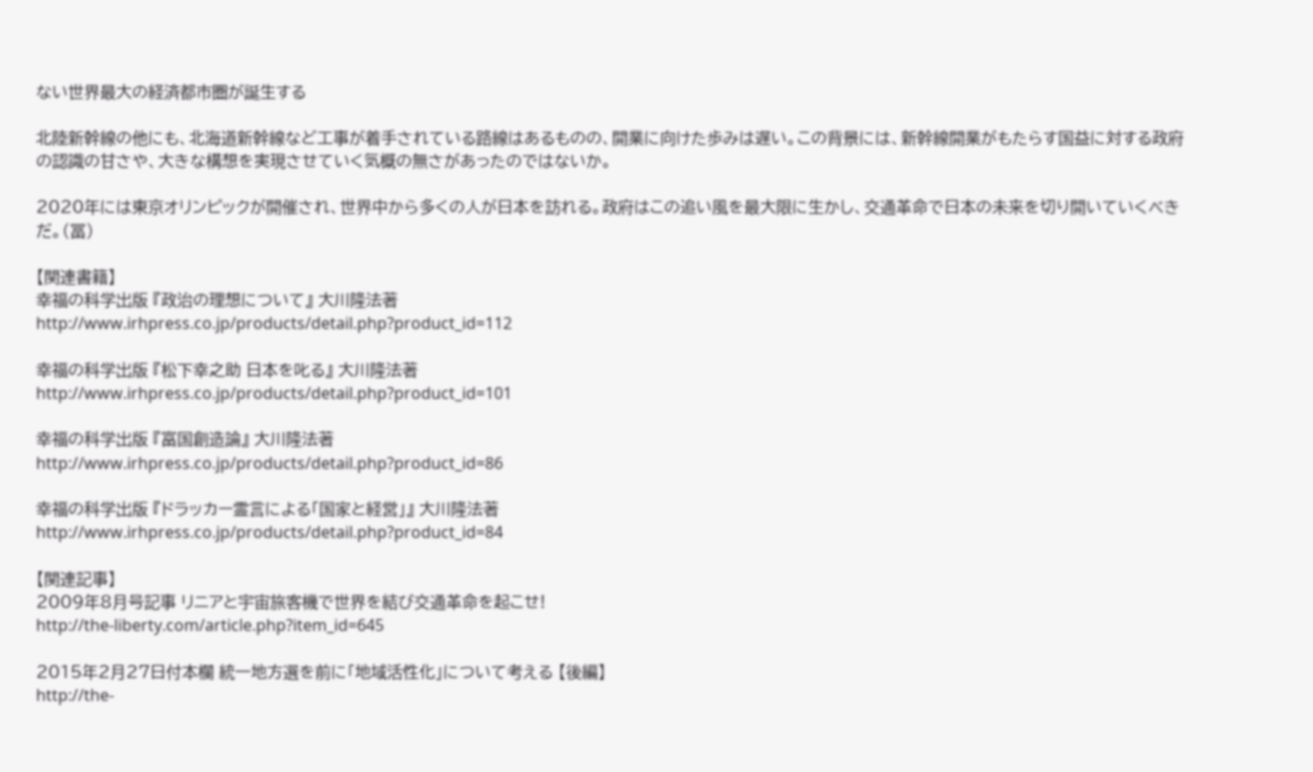ない世界最大の経済都市圏が誕生する

北陸新幹線の他にも、北海道新幹線など工事が着手されている路線はあるものの、開業に向けた歩みは遅い。この背景には、新幹線開業がもたらす国益に対する政府の認識の甘さや、大きな構想を実現させていく気概の無さがあったのではないか。

2020年には東京オリンピックが開催され、世界中から多くの人が日本を訪れる。政府はこの追い風を最大限に生かし、交通革命で日本の未来を切り開いていくべきだ。(冨)

【関連書籍】
幸福の科学出版 『政治の理想について』 大川隆法著
http://www.irhpress.co.jp/products/detail.php?product_id=112

幸福の科学出版 『松下幸之助 日本を叱る』 大川隆法著
http://www.irhpress.co.jp/products/detail.php?product_id=101

幸福の科学出版 『富国創造論』 大川隆法著
http://www.irhpress.co.jp/products/detail.php?product_id=86

幸福の科学出版 『ドラッカー霊言による「国家と経営」』 大川隆法著
http://www.irhpress.co.jp/products/detail.php?product_id=84

【関連記事】
2009年8月号記事 リニアと宇宙旅客機で世界を結び交通革命を起こせ!
http://the-liberty.com/article.php?item_id=645

2015年2月27日付本欄 統一地方選を前に「地域活性化」について考える 【後編】
http://the-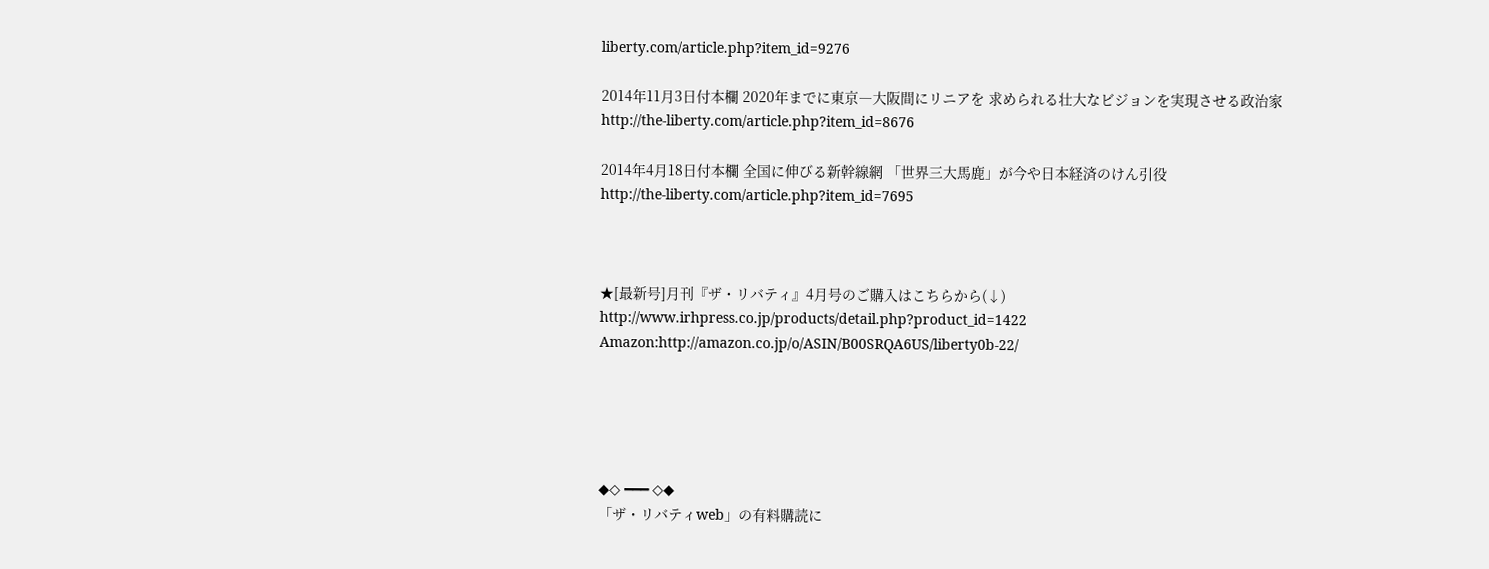liberty.com/article.php?item_id=9276

2014年11月3日付本欄 2020年までに東京―大阪間にリニアを 求められる壮大なビジョンを実現させる政治家
http://the-liberty.com/article.php?item_id=8676

2014年4月18日付本欄 全国に伸びる新幹線網 「世界三大馬鹿」が今や日本経済のけん引役
http://the-liberty.com/article.php?item_id=7695



★[最新号]月刊『ザ・リバティ』4月号のご購入はこちらから(↓)
http://www.irhpress.co.jp/products/detail.php?product_id=1422
Amazon:http://amazon.co.jp/o/ASIN/B00SRQA6US/liberty0b-22/





◆◇ ━━━ ◇◆
「ザ・リバティweb」の有料購読に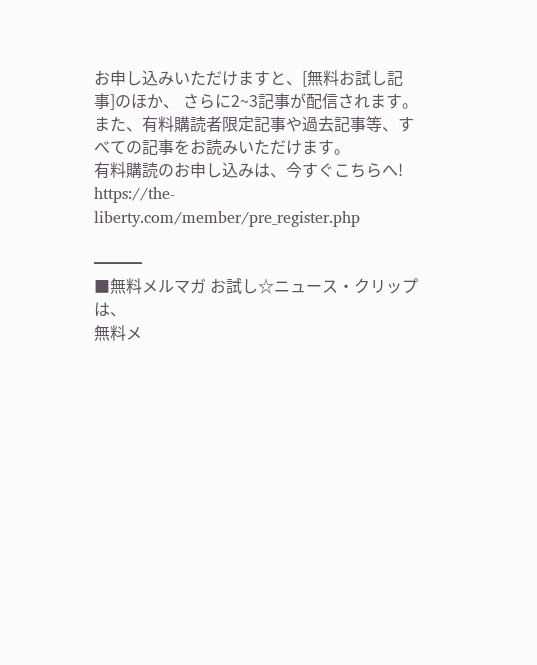お申し込みいただけますと、[無料お試し記事]のほか、 さらに2~3記事が配信されます。
また、有料購読者限定記事や過去記事等、すべての記事をお読みいただけます。
有料購読のお申し込みは、今すぐこちらへ!
https://the-liberty.com/member/pre_register.php

━━━
■無料メルマガ お試し☆ニュース・クリップは、
無料メ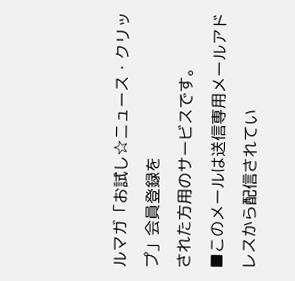ルマガ「お試し☆ニュース・クリップ」会員登録を
された方用のサービスです。
■このメールは送信専用メールアドレスから配信されてい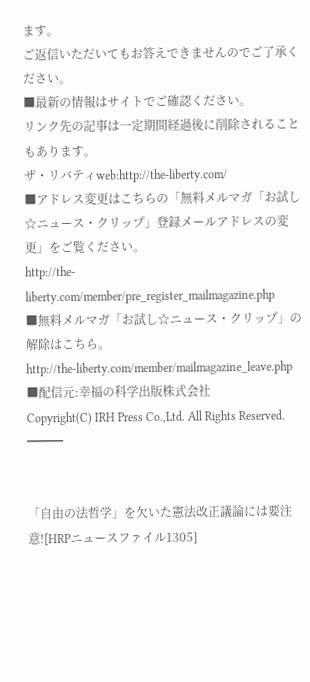ます。
ご返信いただいてもお答えできませんのでご了承ください。
■最新の情報はサイトでご確認ください。
リンク先の記事は一定期間経過後に削除されることもあります。
ザ・リバティweb:http://the-liberty.com/
■アドレス変更はこちらの「無料メルマガ「お試し☆ニュース・クリップ」登録メールアドレスの変更」をご覧ください。
http://the-liberty.com/member/pre_register_mailmagazine.php
■無料メルマガ「お試し☆ニュース・クリップ」の解除はこちら。
http://the-liberty.com/member/mailmagazine_leave.php
■配信元:幸福の科学出版株式会社
Copyright(C) IRH Press Co.,Ltd. All Rights Reserved.
━━━


「自由の法哲学」を欠いた憲法改正議論には要注意![HRPニュースファイル1305]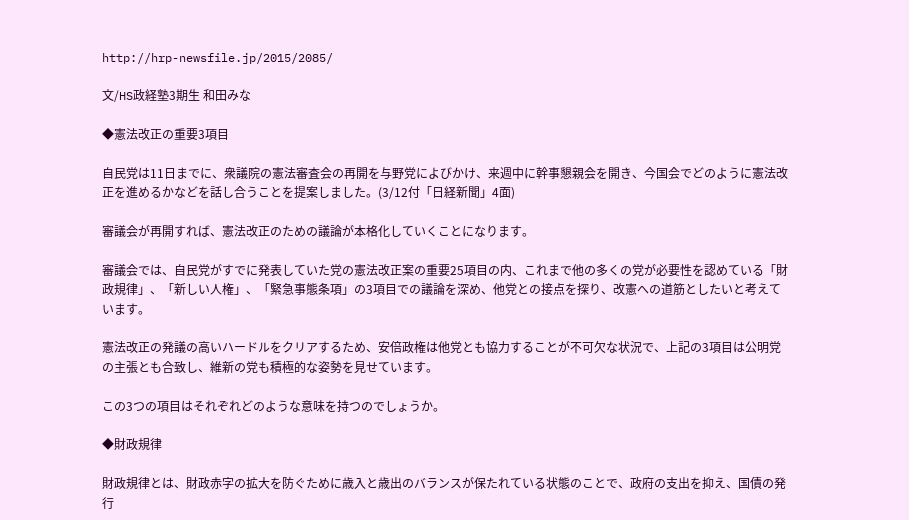http://hrp-newsfile.jp/2015/2085/

文/HS政経塾3期生 和田みな

◆憲法改正の重要3項目

自民党は11日までに、衆議院の憲法審査会の再開を与野党によびかけ、来週中に幹事懇親会を開き、今国会でどのように憲法改正を進めるかなどを話し合うことを提案しました。(3/12付「日経新聞」4面)

審議会が再開すれば、憲法改正のための議論が本格化していくことになります。

審議会では、自民党がすでに発表していた党の憲法改正案の重要25項目の内、これまで他の多くの党が必要性を認めている「財政規律」、「新しい人権」、「緊急事態条項」の3項目での議論を深め、他党との接点を探り、改憲への道筋としたいと考えています。

憲法改正の発議の高いハードルをクリアするため、安倍政権は他党とも協力することが不可欠な状況で、上記の3項目は公明党の主張とも合致し、維新の党も積極的な姿勢を見せています。

この3つの項目はそれぞれどのような意味を持つのでしょうか。

◆財政規律

財政規律とは、財政赤字の拡大を防ぐために歳入と歳出のバランスが保たれている状態のことで、政府の支出を抑え、国債の発行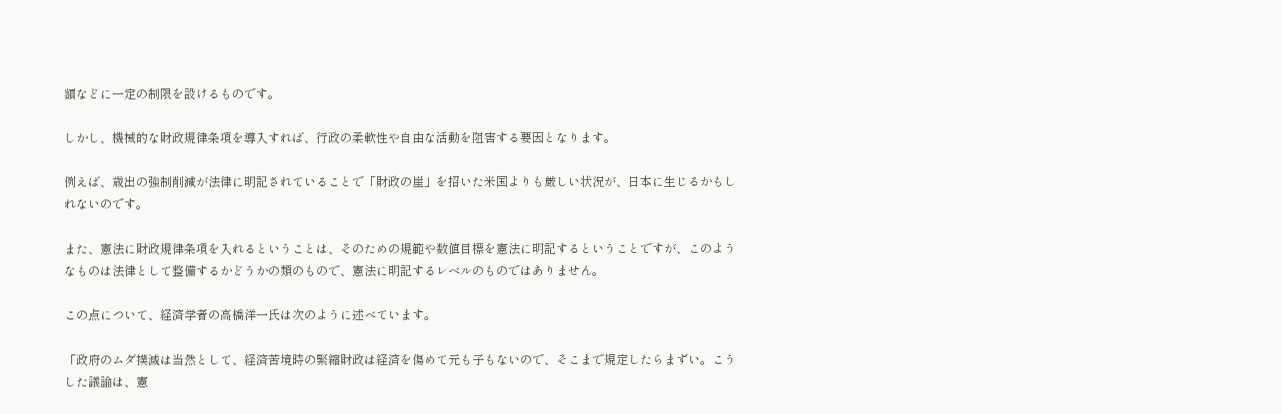額などに一定の制限を設けるものです。

しかし、機械的な財政規律条項を導入すれば、行政の柔軟性や自由な活動を阻害する要因となります。

例えば、歳出の強制削減が法律に明記されていることで「財政の崖」を招いた米国よりも厳しい状況が、日本に生じるかもしれないのです。

また、憲法に財政規律条項を入れるということは、そのための規範や数値目標を憲法に明記するということですが、このようなものは法律として整備するかどうかの類のもので、憲法に明記するレベルのものではありません。

この点について、経済学者の高橋洋一氏は次のように述べています。

「政府のムダ撲滅は当然として、経済苦境時の緊縮財政は経済を傷めて元も子もないので、そこまで規定したらまずい。こうした議論は、憲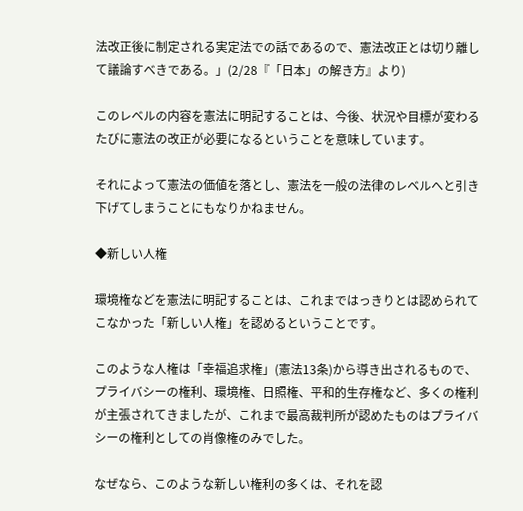法改正後に制定される実定法での話であるので、憲法改正とは切り離して議論すべきである。」(2/28『「日本」の解き方』より)

このレベルの内容を憲法に明記することは、今後、状況や目標が変わるたびに憲法の改正が必要になるということを意味しています。

それによって憲法の価値を落とし、憲法を一般の法律のレベルへと引き下げてしまうことにもなりかねません。

◆新しい人権

環境権などを憲法に明記することは、これまではっきりとは認められてこなかった「新しい人権」を認めるということです。

このような人権は「幸福追求権」(憲法13条)から導き出されるもので、プライバシーの権利、環境権、日照権、平和的生存権など、多くの権利が主張されてきましたが、これまで最高裁判所が認めたものはプライバシーの権利としての肖像権のみでした。

なぜなら、このような新しい権利の多くは、それを認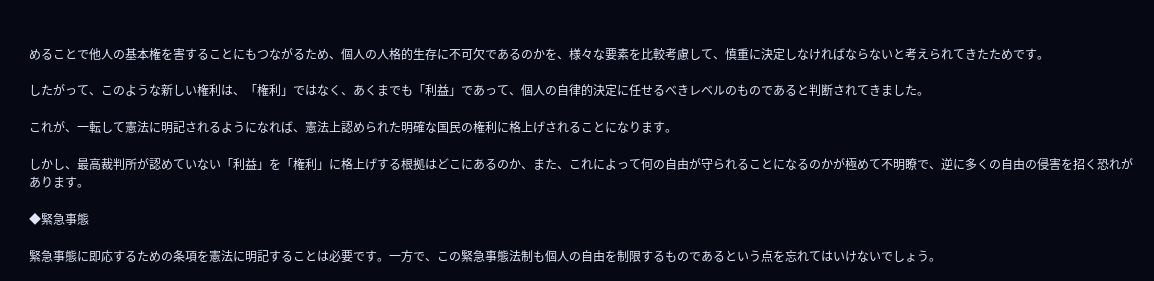めることで他人の基本権を害することにもつながるため、個人の人格的生存に不可欠であるのかを、様々な要素を比較考慮して、慎重に決定しなければならないと考えられてきたためです。

したがって、このような新しい権利は、「権利」ではなく、あくまでも「利益」であって、個人の自律的決定に任せるべきレベルのものであると判断されてきました。

これが、一転して憲法に明記されるようになれば、憲法上認められた明確な国民の権利に格上げされることになります。

しかし、最高裁判所が認めていない「利益」を「権利」に格上げする根拠はどこにあるのか、また、これによって何の自由が守られることになるのかが極めて不明瞭で、逆に多くの自由の侵害を招く恐れがあります。

◆緊急事態

緊急事態に即応するための条項を憲法に明記することは必要です。一方で、この緊急事態法制も個人の自由を制限するものであるという点を忘れてはいけないでしょう。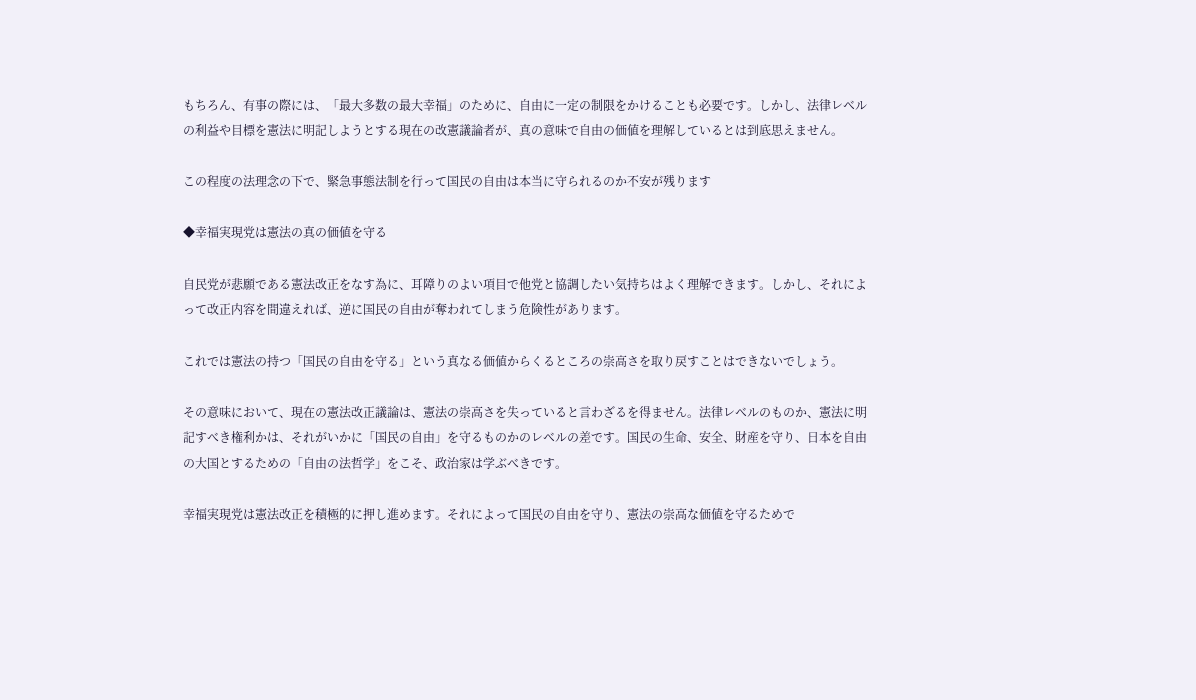もちろん、有事の際には、「最大多数の最大幸福」のために、自由に一定の制限をかけることも必要です。しかし、法律レベルの利益や目標を憲法に明記しようとする現在の改憲議論者が、真の意味で自由の価値を理解しているとは到底思えません。

この程度の法理念の下で、緊急事態法制を行って国民の自由は本当に守られるのか不安が残ります

◆幸福実現党は憲法の真の価値を守る

自民党が悲願である憲法改正をなす為に、耳障りのよい項目で他党と協調したい気持ちはよく理解できます。しかし、それによって改正内容を間違えれば、逆に国民の自由が奪われてしまう危険性があります。

これでは憲法の持つ「国民の自由を守る」という真なる価値からくるところの崇高さを取り戻すことはできないでしょう。

その意味において、現在の憲法改正議論は、憲法の崇高さを失っていると言わざるを得ません。法律レベルのものか、憲法に明記すべき権利かは、それがいかに「国民の自由」を守るものかのレベルの差です。国民の生命、安全、財産を守り、日本を自由の大国とするための「自由の法哲学」をこそ、政治家は学ぶべきです。

幸福実現党は憲法改正を積極的に押し進めます。それによって国民の自由を守り、憲法の崇高な価値を守るためで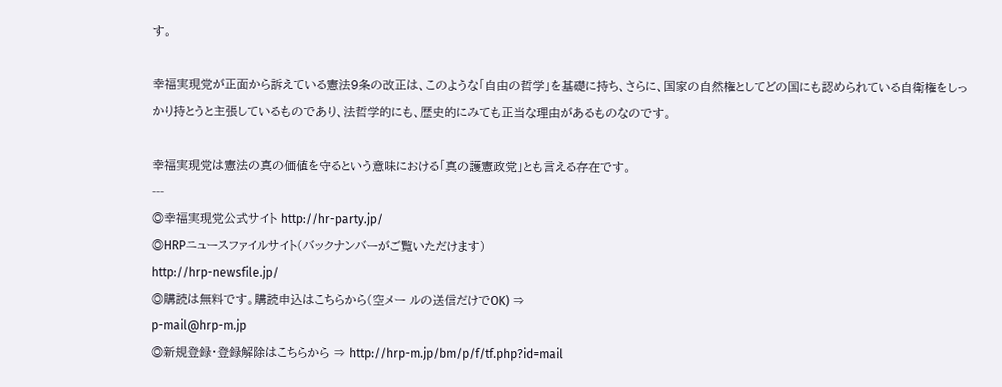す。

幸福実現党が正面から訴えている憲法9条の改正は、このような「自由の哲学」を基礎に持ち、さらに、国家の自然権としてどの国にも認められている自衛権をしっかり持とうと主張しているものであり、法哲学的にも、歴史的にみても正当な理由があるものなのです。

幸福実現党は憲法の真の価値を守るという意味における「真の護憲政党」とも言える存在です。
---
◎幸福実現党公式サイト http://hr-party.jp/
◎HRPニュースファイルサイト(バックナンバーがご覧いただけます)
http://hrp-newsfile.jp/
◎購読は無料です。購読申込はこちらから(空メー ルの送信だけでOK) ⇒
p-mail@hrp-m.jp
◎新規登録・登録解除はこちらから ⇒ http://hrp-m.jp/bm/p/f/tf.php?id=mail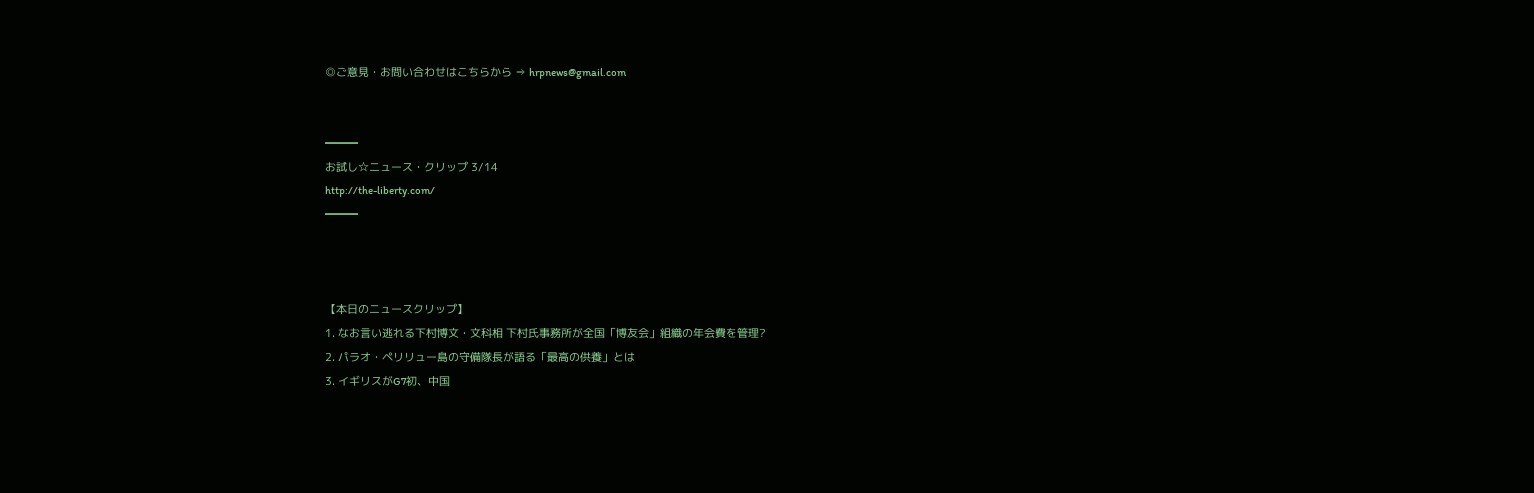◎ご意見・お問い合わせはこちらから ⇒ hrpnews@gmail.com


━━━
お試し☆ニュース・クリップ 3/14
http://the-liberty.com/
━━━



【本日のニュースクリップ】
1. なお言い逃れる下村博文・文科相 下村氏事務所が全国「博友会」組織の年会費を管理?
2. パラオ・ペリリュー島の守備隊長が語る「最高の供養」とは
3. イギリスがG7初、中国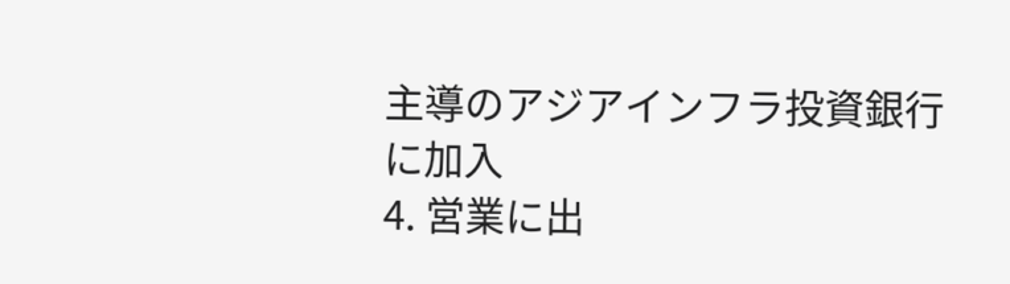主導のアジアインフラ投資銀行に加入
4. 営業に出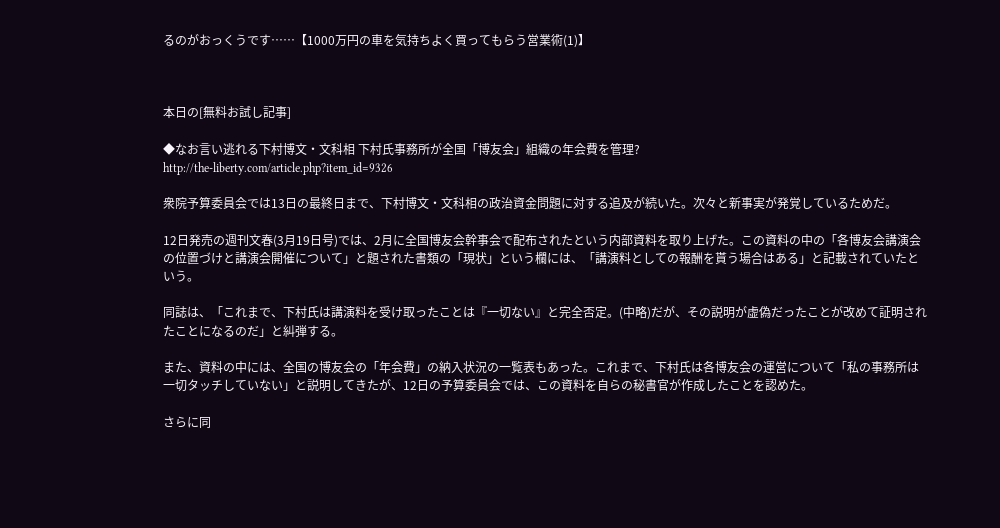るのがおっくうです……【1000万円の車を気持ちよく買ってもらう営業術(1)】



本日の[無料お試し記事]

◆なお言い逃れる下村博文・文科相 下村氏事務所が全国「博友会」組織の年会費を管理?
http://the-liberty.com/article.php?item_id=9326

衆院予算委員会では13日の最終日まで、下村博文・文科相の政治資金問題に対する追及が続いた。次々と新事実が発覚しているためだ。

12日発売の週刊文春(3月19日号)では、2月に全国博友会幹事会で配布されたという内部資料を取り上げた。この資料の中の「各博友会講演会の位置づけと講演会開催について」と題された書類の「現状」という欄には、「講演料としての報酬を貰う場合はある」と記載されていたという。

同誌は、「これまで、下村氏は講演料を受け取ったことは『一切ない』と完全否定。(中略)だが、その説明が虚偽だったことが改めて証明されたことになるのだ」と糾弾する。

また、資料の中には、全国の博友会の「年会費」の納入状況の一覧表もあった。これまで、下村氏は各博友会の運営について「私の事務所は一切タッチしていない」と説明してきたが、12日の予算委員会では、この資料を自らの秘書官が作成したことを認めた。

さらに同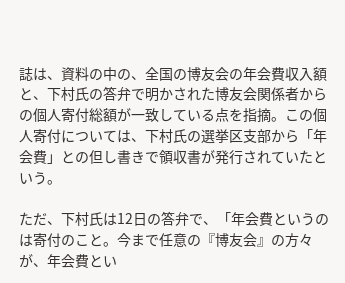誌は、資料の中の、全国の博友会の年会費収入額と、下村氏の答弁で明かされた博友会関係者からの個人寄付総額が一致している点を指摘。この個人寄付については、下村氏の選挙区支部から「年会費」との但し書きで領収書が発行されていたという。

ただ、下村氏は12日の答弁で、「年会費というのは寄付のこと。今まで任意の『博友会』の方々が、年会費とい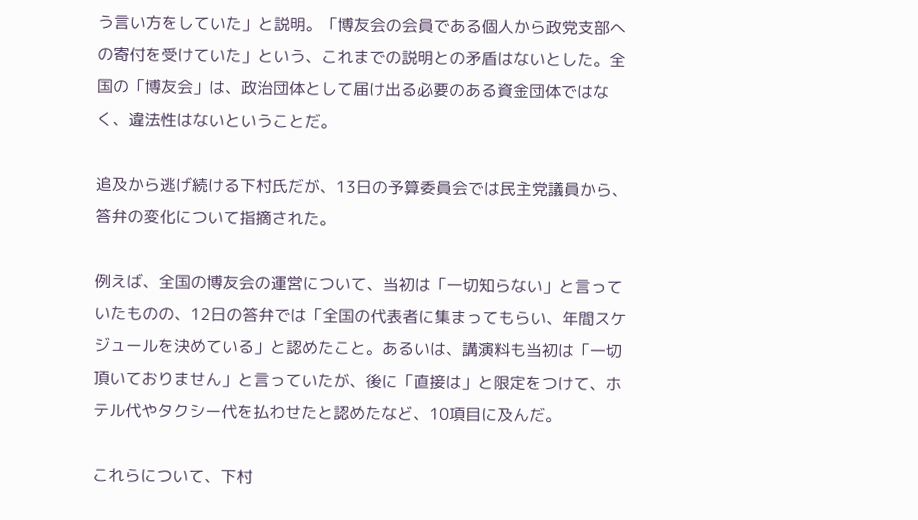う言い方をしていた」と説明。「博友会の会員である個人から政党支部への寄付を受けていた」という、これまでの説明との矛盾はないとした。全国の「博友会」は、政治団体として届け出る必要のある資金団体ではなく、違法性はないということだ。

追及から逃げ続ける下村氏だが、13日の予算委員会では民主党議員から、答弁の変化について指摘された。

例えば、全国の博友会の運営について、当初は「一切知らない」と言っていたものの、12日の答弁では「全国の代表者に集まってもらい、年間スケジュールを決めている」と認めたこと。あるいは、講演料も当初は「一切頂いておりません」と言っていたが、後に「直接は」と限定をつけて、ホテル代やタクシー代を払わせたと認めたなど、10項目に及んだ。

これらについて、下村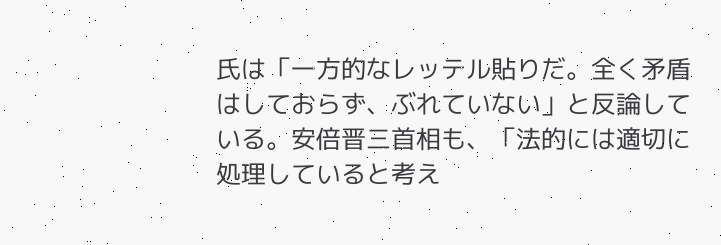氏は「一方的なレッテル貼りだ。全く矛盾はしておらず、ぶれていない」と反論している。安倍晋三首相も、「法的には適切に処理していると考え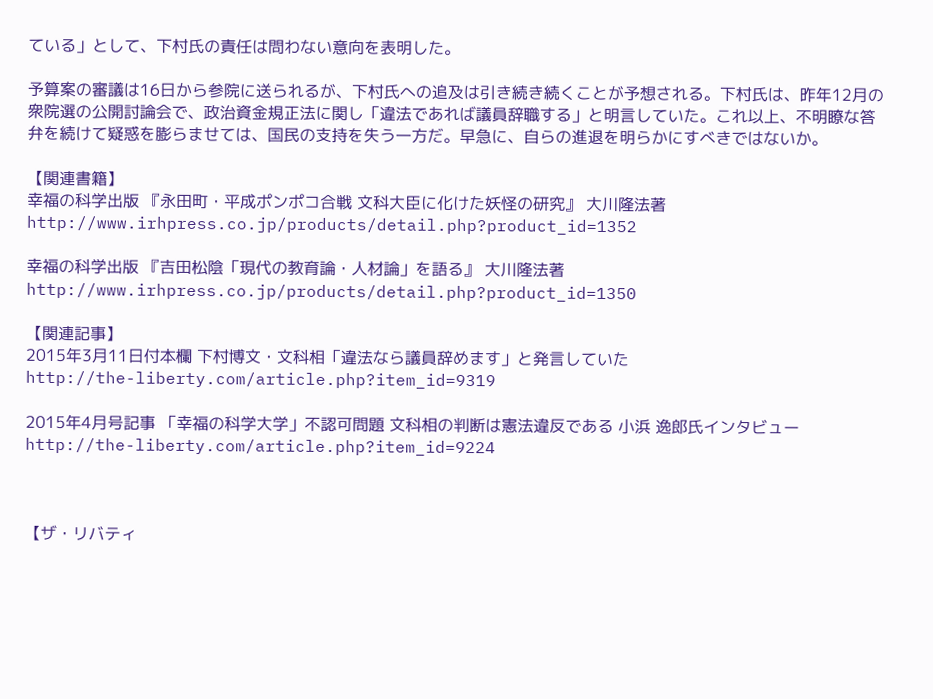ている」として、下村氏の責任は問わない意向を表明した。

予算案の審議は16日から参院に送られるが、下村氏への追及は引き続き続くことが予想される。下村氏は、昨年12月の衆院選の公開討論会で、政治資金規正法に関し「違法であれば議員辞職する」と明言していた。これ以上、不明瞭な答弁を続けて疑惑を膨らませては、国民の支持を失う一方だ。早急に、自らの進退を明らかにすべきではないか。

【関連書籍】
幸福の科学出版 『永田町・平成ポンポコ合戦 文科大臣に化けた妖怪の研究』 大川隆法著
http://www.irhpress.co.jp/products/detail.php?product_id=1352

幸福の科学出版 『吉田松陰「現代の教育論・人材論」を語る』 大川隆法著
http://www.irhpress.co.jp/products/detail.php?product_id=1350

【関連記事】
2015年3月11日付本欄 下村博文・文科相「違法なら議員辞めます」と発言していた
http://the-liberty.com/article.php?item_id=9319

2015年4月号記事 「幸福の科学大学」不認可問題 文科相の判断は憲法違反である 小浜 逸郎氏インタビュー
http://the-liberty.com/article.php?item_id=9224



【ザ・リバティ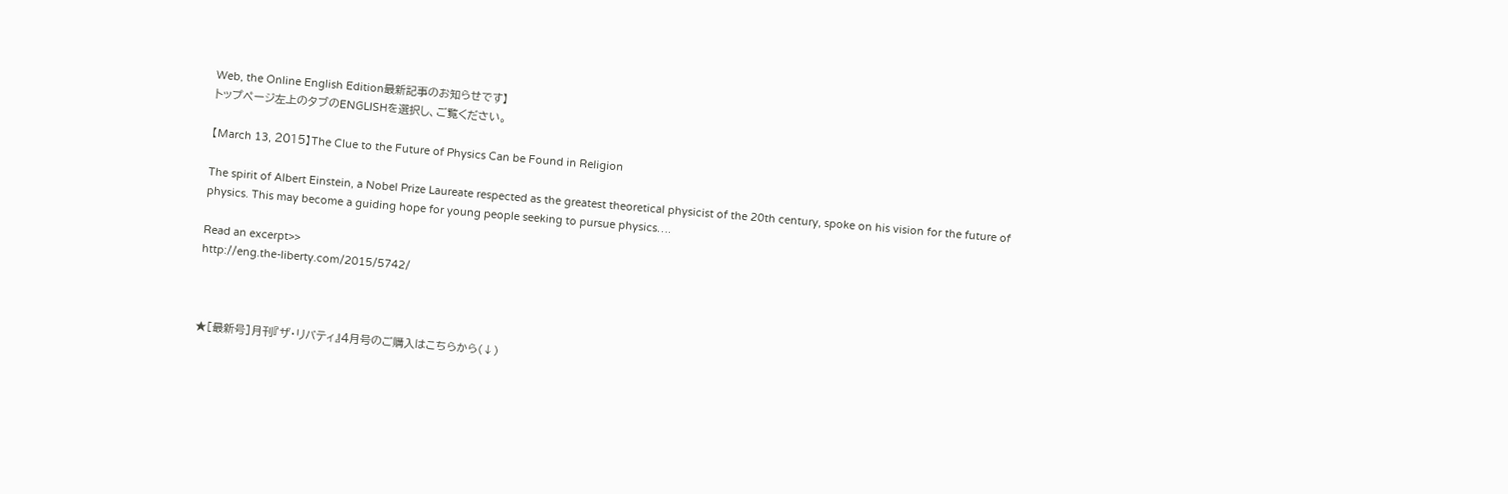Web, the Online English Edition最新記事のお知らせです】
トップページ左上のタブのENGLISHを選択し、ご覧ください。

【March 13, 2015】The Clue to the Future of Physics Can be Found in Religion

The spirit of Albert Einstein, a Nobel Prize Laureate respected as the greatest theoretical physicist of the 20th century, spoke on his vision for the future of physics. This may become a guiding hope for young people seeking to pursue physics….

Read an excerpt>>
http://eng.the-liberty.com/2015/5742/



★[最新号]月刊『ザ・リバティ』4月号のご購入はこちらから(↓)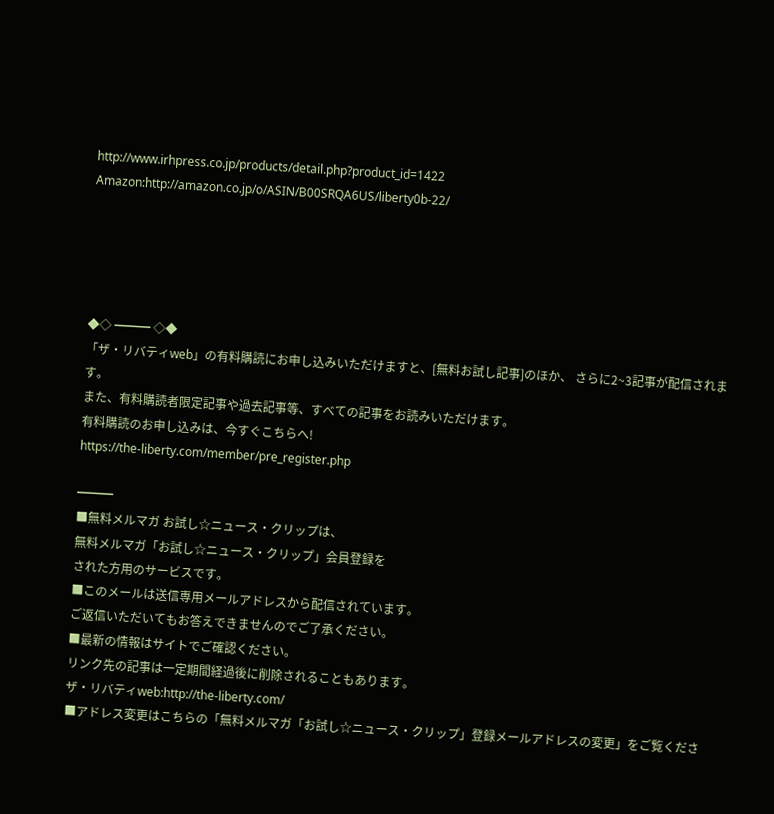http://www.irhpress.co.jp/products/detail.php?product_id=1422
Amazon:http://amazon.co.jp/o/ASIN/B00SRQA6US/liberty0b-22/





◆◇ ━━━ ◇◆
「ザ・リバティweb」の有料購読にお申し込みいただけますと、[無料お試し記事]のほか、 さらに2~3記事が配信されます。
また、有料購読者限定記事や過去記事等、すべての記事をお読みいただけます。
有料購読のお申し込みは、今すぐこちらへ!
https://the-liberty.com/member/pre_register.php

━━━
■無料メルマガ お試し☆ニュース・クリップは、
無料メルマガ「お試し☆ニュース・クリップ」会員登録を
された方用のサービスです。
■このメールは送信専用メールアドレスから配信されています。
ご返信いただいてもお答えできませんのでご了承ください。
■最新の情報はサイトでご確認ください。
リンク先の記事は一定期間経過後に削除されることもあります。
ザ・リバティweb:http://the-liberty.com/
■アドレス変更はこちらの「無料メルマガ「お試し☆ニュース・クリップ」登録メールアドレスの変更」をご覧くださ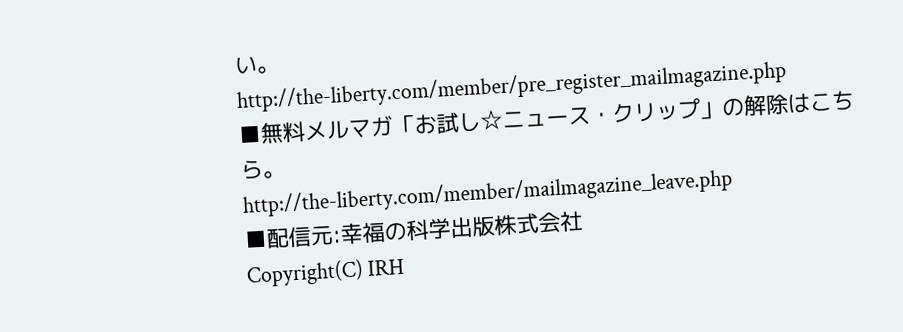い。
http://the-liberty.com/member/pre_register_mailmagazine.php
■無料メルマガ「お試し☆ニュース・クリップ」の解除はこちら。
http://the-liberty.com/member/mailmagazine_leave.php
■配信元:幸福の科学出版株式会社
Copyright(C) IRH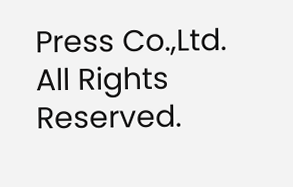Press Co.,Ltd. All Rights Reserved.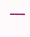━━━